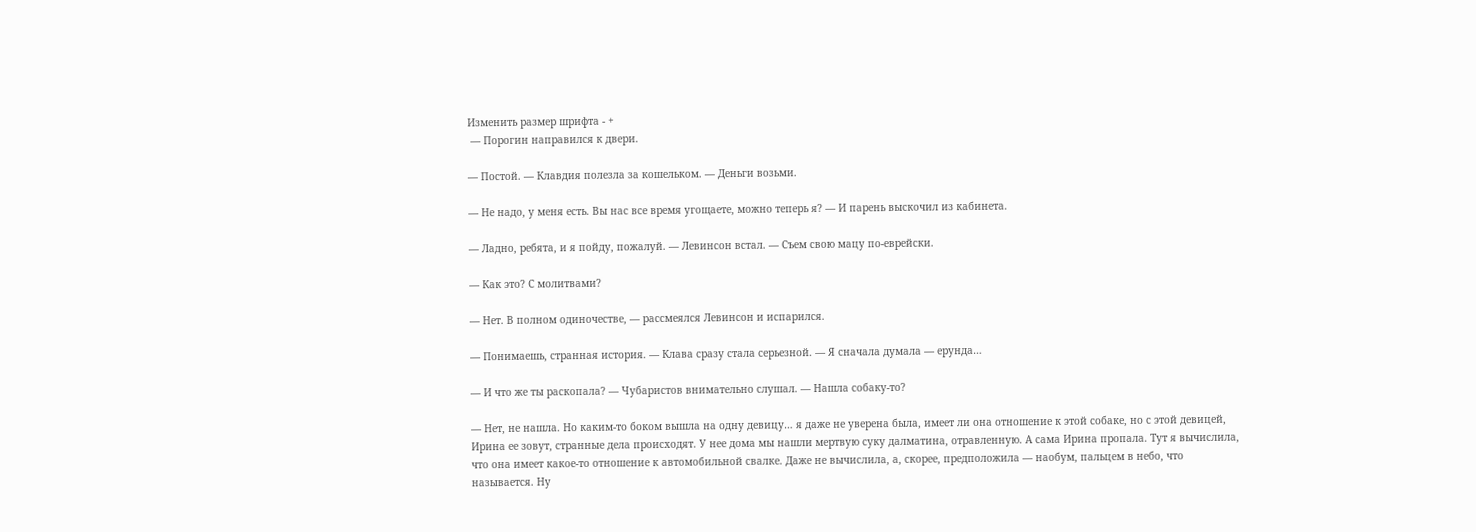Изменить размер шрифта - +
 — Порогин направился к двери.

— Постой. — Клавдия полезла за кошельком. — Деньги возьми.

— Не надо, у меня есть. Вы нас все время угощаете, можно теперь я? — И парень выскочил из кабинета.

— Ладно, ребята, и я пойду, пожалуй. — Левинсон встал. — Съем свою мацу по-еврейски.

— Как это? С молитвами?

— Нет. В полном одиночестве, — рассмеялся Левинсон и испарился.

— Понимаешь, странная история. — Клава сразу стала серьезной. — Я сначала думала — ерунда…

— И что же ты раскопала? — Чубаристов внимательно слушал. — Нашла собаку-то?

— Нет, не нашла. Но каким-то боком вышла на одну девицу… я даже не уверена была, имеет ли она отношение к этой собаке, но с этой девицей, Ирина ее зовут, странные дела происходят. У нее дома мы нашли мертвую суку далматина, отравленную. А сама Ирина пропала. Тут я вычислила, что она имеет какое-то отношение к автомобильной свалке. Даже не вычислила, а, скорее, предположила — наобум, пальцем в небо, что называется. Ну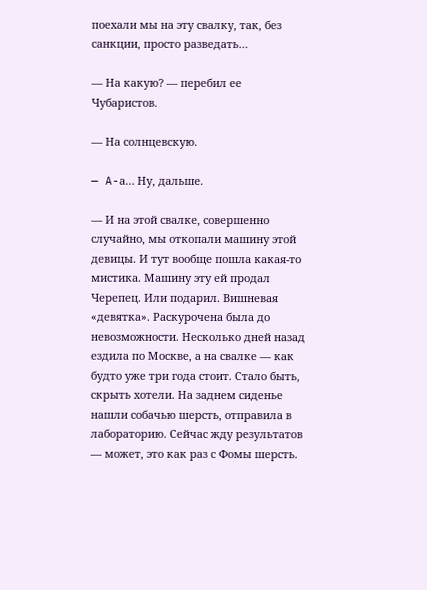поехали мы на эту свалку, так, без санкции, просто разведать…

— На какую? — перебил ее Чубаристов.

— На солнцевскую.

— A-а… Ну, дальше.

— И на этой свалке, совершенно случайно, мы откопали машину этой девицы. И тут вообще пошла какая-то мистика. Машину эту ей продал Черепец. Или подарил. Вишневая «девятка». Раскурочена была до невозможности. Несколько дней назад ездила по Москве, а на свалке — как будто уже три года стоит. Стало быть, скрыть хотели. На заднем сиденье нашли собачью шерсть, отправила в лабораторию. Сейчас жду результатов — может, это как раз с Фомы шерсть.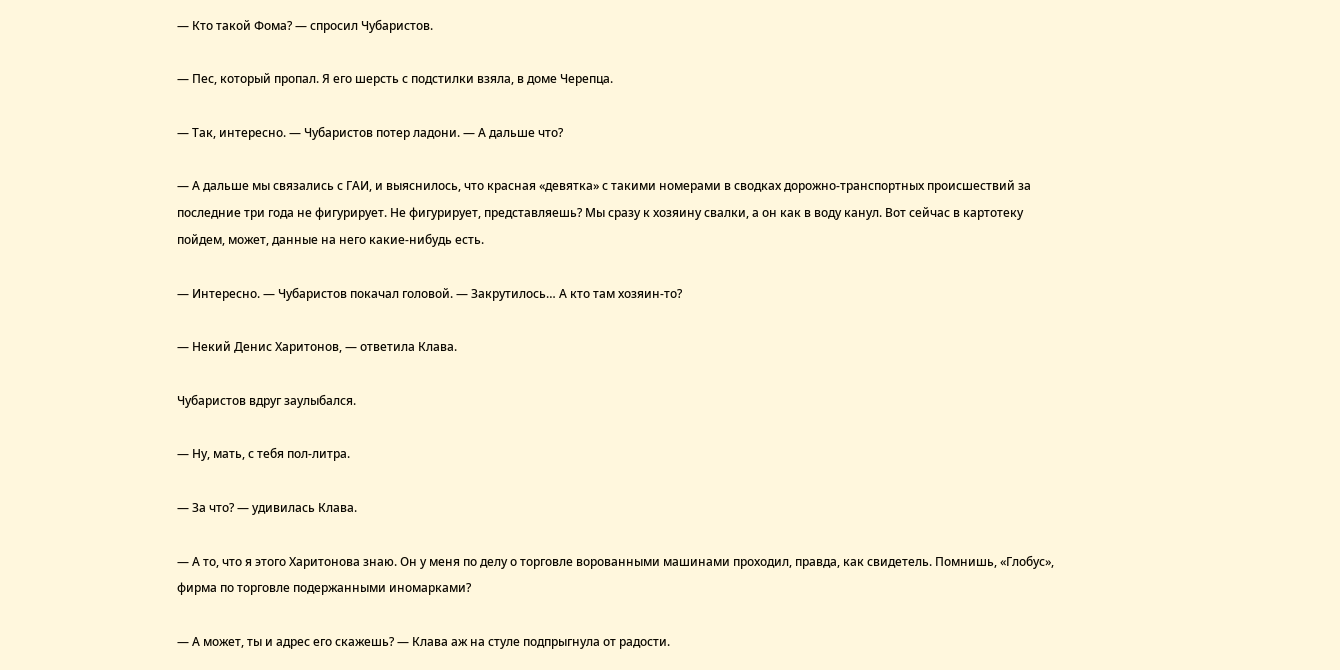— Кто такой Фома? — спросил Чубаристов.

— Пес, который пропал. Я его шерсть с подстилки взяла, в доме Черепца.

— Так, интересно. — Чубаристов потер ладони. — А дальше что?

— А дальше мы связались с ГАИ, и выяснилось, что красная «девятка» с такими номерами в сводках дорожно-транспортных происшествий за последние три года не фигурирует. Не фигурирует, представляешь? Мы сразу к хозяину свалки, а он как в воду канул. Вот сейчас в картотеку пойдем, может, данные на него какие-нибудь есть.

— Интересно. — Чубаристов покачал головой. — Закрутилось… А кто там хозяин-то?

— Некий Денис Харитонов, — ответила Клава.

Чубаристов вдруг заулыбался.

— Ну, мать, с тебя пол-литра.

— За что? — удивилась Клава.

— А то, что я этого Харитонова знаю. Он у меня по делу о торговле ворованными машинами проходил, правда, как свидетель. Помнишь, «Глобус», фирма по торговле подержанными иномарками?

— А может, ты и адрес его скажешь? — Клава аж на стуле подпрыгнула от радости.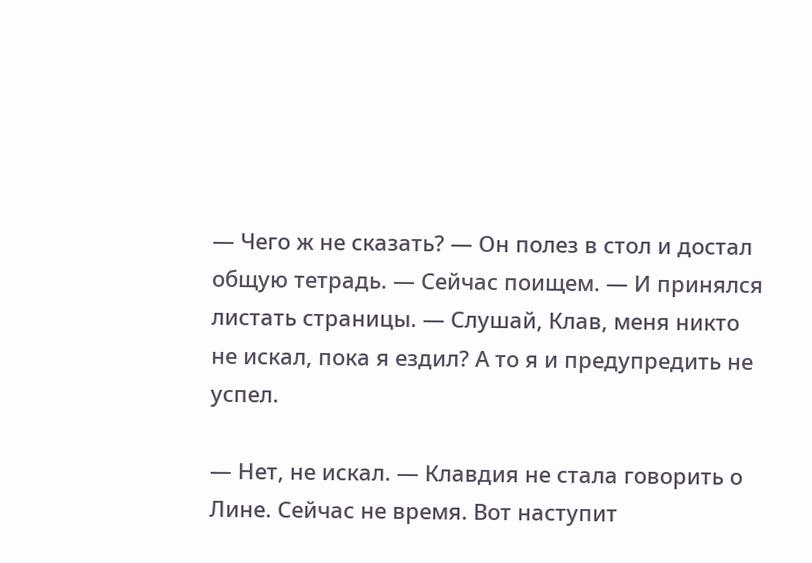— Чего ж не сказать? — Он полез в стол и достал общую тетрадь. — Сейчас поищем. — И принялся листать страницы. — Слушай, Клав, меня никто не искал, пока я ездил? А то я и предупредить не успел.

— Нет, не искал. — Клавдия не стала говорить о Лине. Сейчас не время. Вот наступит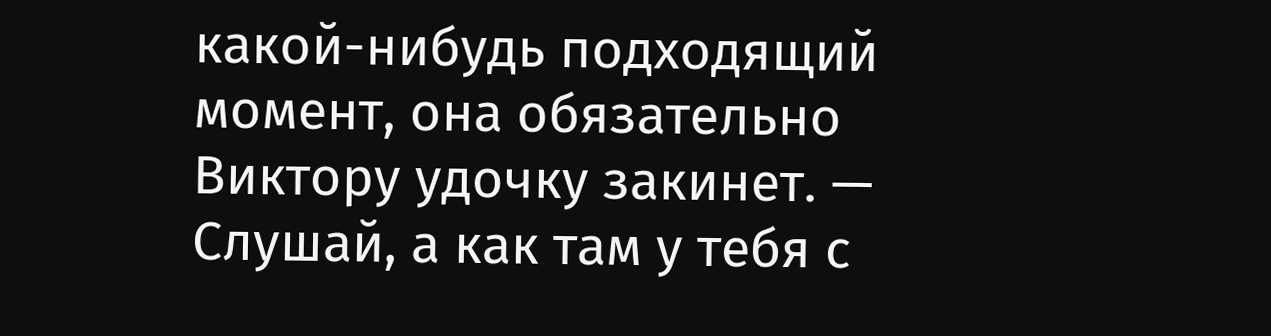какой-нибудь подходящий момент, она обязательно Виктору удочку закинет. — Слушай, а как там у тебя с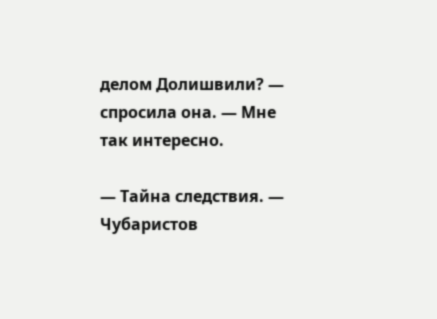делом Долишвили? — спросила она. — Мне так интересно.

— Тайна следствия. — Чубаристов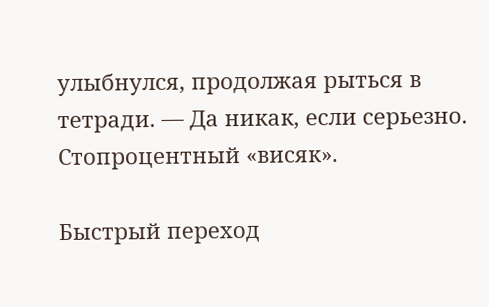улыбнулся, продолжая рыться в тетради. — Да никак, если серьезно. Стопроцентный «висяк».

Быстрый переход